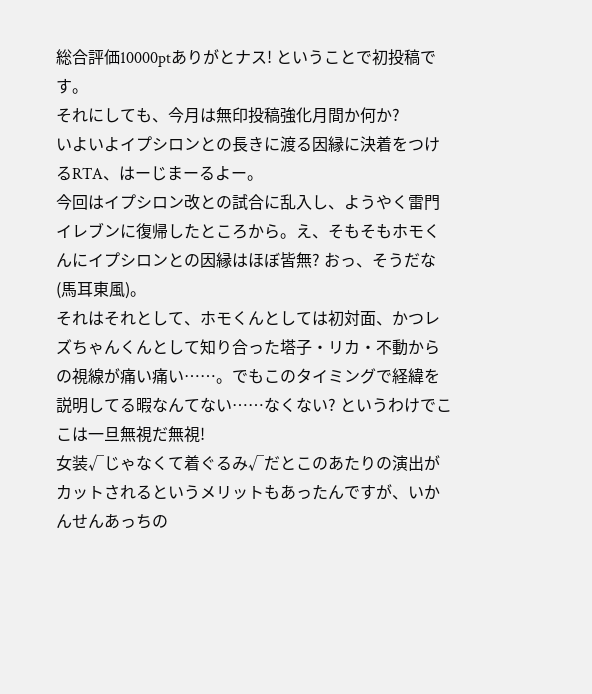総合評価10000ptありがとナス! ということで初投稿です。
それにしても、今月は無印投稿強化月間か何か?
いよいよイプシロンとの長きに渡る因縁に決着をつけるRTA、はーじまーるよー。
今回はイプシロン改との試合に乱入し、ようやく雷門イレブンに復帰したところから。え、そもそもホモくんにイプシロンとの因縁はほぼ皆無? おっ、そうだな(馬耳東風)。
それはそれとして、ホモくんとしては初対面、かつレズちゃんくんとして知り合った塔子・リカ・不動からの視線が痛い痛い……。でもこのタイミングで経緯を説明してる暇なんてない……なくない? というわけでここは一旦無視だ無視!
女装√じゃなくて着ぐるみ√だとこのあたりの演出がカットされるというメリットもあったんですが、いかんせんあっちの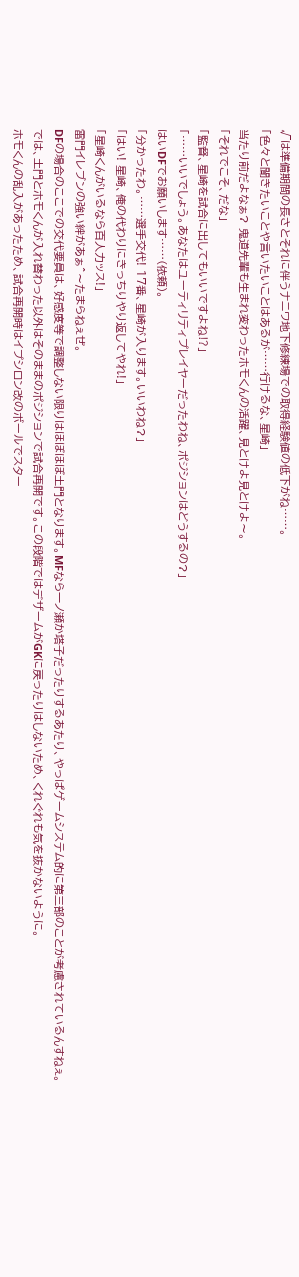√は準備期間の長さとそれに伴うナニワ地下修練場での取得経験値の低下がね……。
「色々と聞きたいことや言いたいことはあるが……行けるな、星崎」
当たり前だよなぁ? 鬼道先輩も生まれ変わったホモくんの活躍、見とけよ見とけよ〜。
「それでこそ、だな」
「監督、星崎を試合に出してもいいですよね⁉」
「……いいでしょう。あなたはユーティリティプレイヤーだったわね、ポジションはどうするの?」
はいDFでお願いします……(依頼)。
「分かったわ。……選手交代! 17番、星崎が入ります。いいわね?」
「はい! 星崎、俺の代わりにきっちりやり返してやれ!」
「星崎くんがいるなら百人力ッス!」
雷門イレブンの強い絆があぁ^〜たまらねぇぜ。
DFの場合のここでの交代要員は、好感度等で調整しない限りはほぼほぼ土門となります。MFなら一ノ瀬か塔子だったりするあたり、やっぱゲームシステム的に第三部のことが考慮されているんすねぇ。
では、土門とホモくんが入れ替わった以外はそのままのポジションで試合再開です。この段階ではデザームがGKに戻ったりはしないため、くれぐれも気を抜かないように。
ホモくんの乱入があったため、試合再開時はイプシロン改のボールでスター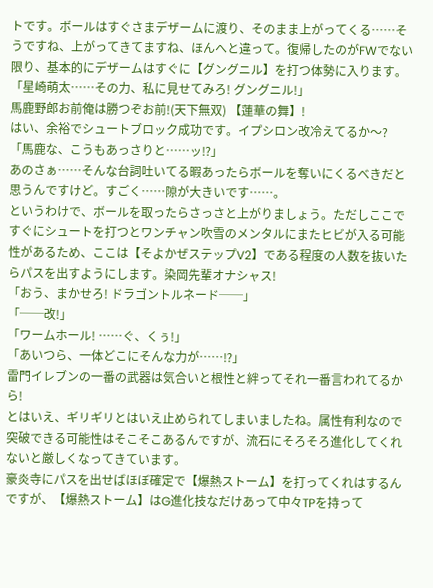トです。ボールはすぐさまデザームに渡り、そのまま上がってくる……そうですね、上がってきてますね、ほんへと違って。復帰したのがFWでない限り、基本的にデザームはすぐに【グングニル】を打つ体勢に入ります。
「星崎萌太……その力、私に見せてみろ! グングニル!」
馬鹿野郎お前俺は勝つぞお前!(天下無双) 【蓮華の舞】!
はい、余裕でシュートブロック成功です。イプシロン改冷えてるか〜?
「馬鹿な、こうもあっさりと……ッ⁉」
あのさぁ……そんな台詞吐いてる暇あったらボールを奪いにくるべきだと思うんですけど。すごく……隙が大きいです……。
というわけで、ボールを取ったらさっさと上がりましょう。ただしここですぐにシュートを打つとワンチャン吹雪のメンタルにまたヒビが入る可能性があるため、ここは【そよかぜステップV2】である程度の人数を抜いたらパスを出すようにします。染岡先輩オナシャス!
「おう、まかせろ! ドラゴントルネード──」
「──改!」
「ワームホール! ……ぐ、くぅ!」
「あいつら、一体どこにそんな力が……⁉」
雷門イレブンの一番の武器は気合いと根性と絆ってそれ一番言われてるから!
とはいえ、ギリギリとはいえ止められてしまいましたね。属性有利なので突破できる可能性はそこそこあるんですが、流石にそろそろ進化してくれないと厳しくなってきています。
豪炎寺にパスを出せばほぼ確定で【爆熱ストーム】を打ってくれはするんですが、【爆熱ストーム】はG進化技なだけあって中々TPを持って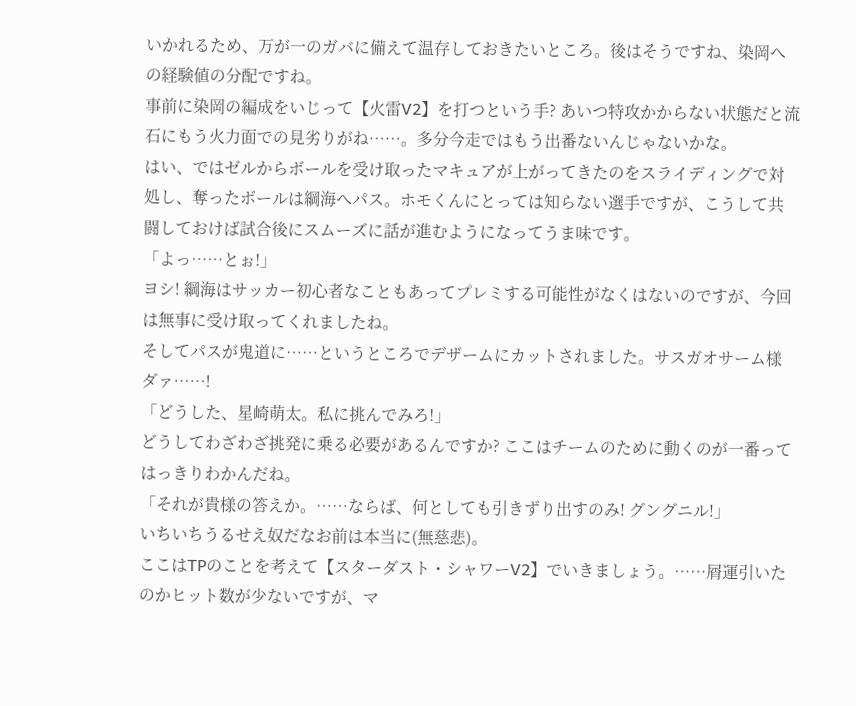いかれるため、万が一のガバに備えて温存しておきたいところ。後はそうですね、染岡への経験値の分配ですね。
事前に染岡の編成をいじって【火雷V2】を打つという手? あいつ特攻かからない状態だと流石にもう火力面での見劣りがね……。多分今走ではもう出番ないんじゃないかな。
はい、ではゼルからボールを受け取ったマキュアが上がってきたのをスライディングで対処し、奪ったボールは綱海へパス。ホモくんにとっては知らない選手ですが、こうして共闘しておけば試合後にスムーズに話が進むようになってうま味です。
「よっ……とぉ!」
ヨシ! 綱海はサッカー初心者なこともあってプレミする可能性がなくはないのですが、今回は無事に受け取ってくれましたね。
そしてパスが鬼道に……というところでデザームにカットされました。サスガオサーム様ダァ……!
「どうした、星崎萌太。私に挑んでみろ!」
どうしてわざわざ挑発に乗る必要があるんですか? ここはチームのために動くのが一番ってはっきりわかんだね。
「それが貴様の答えか。……ならば、何としても引きずり出すのみ! グングニル!」
いちいちうるせえ奴だなお前は本当に(無慈悲)。
ここはTPのことを考えて【スターダスト・シャワーV2】でいきましょう。……屑運引いたのかヒット数が少ないですが、マ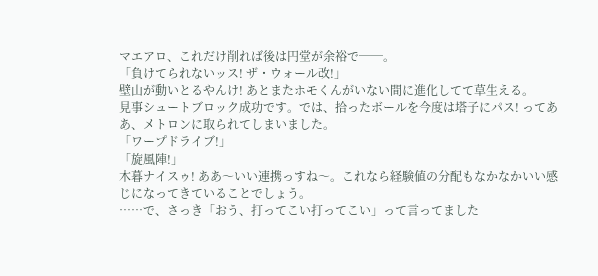マエアロ、これだけ削れば後は円堂が余裕で──。
「負けてられないッス! ザ・ウォール改!」
壁山が動いとるやんけ! あとまたホモくんがいない間に進化してて草生える。
見事シュートブロック成功です。では、拾ったボールを今度は塔子にパス! ってああ、メトロンに取られてしまいました。
「ワープドライブ!」
「旋風陣!」
木暮ナイスゥ! ああ〜いい連携っすね〜。これなら経験値の分配もなかなかいい感じになってきていることでしょう。
……で、さっき「おう、打ってこい打ってこい」って言ってました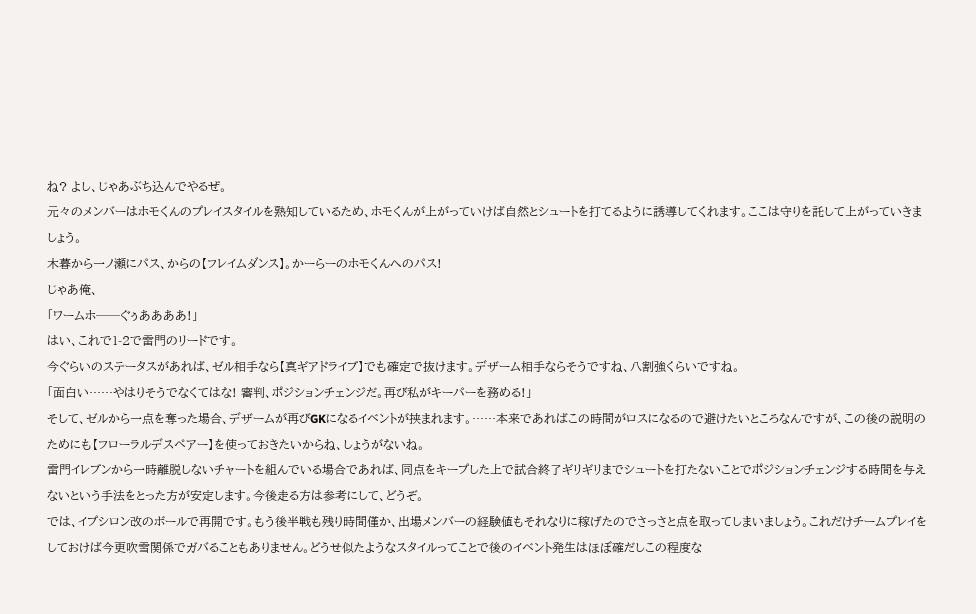ね? よし、じゃあぶち込んでやるぜ。
元々のメンバーはホモくんのプレイスタイルを熟知しているため、ホモくんが上がっていけば自然とシュートを打てるように誘導してくれます。ここは守りを託して上がっていきましょう。
木暮から一ノ瀬にパス、からの【フレイムダンス】。かーらーのホモくんへのパス!
じゃあ俺、
「ワームホ──ぐぅああああ!」
はい、これで1-2で雷門のリードです。
今ぐらいのステータスがあれば、ゼル相手なら【真ギアドライブ】でも確定で抜けます。デザーム相手ならそうですね、八割強くらいですね。
「面白い……やはりそうでなくてはな! 審判、ポジションチェンジだ。再び私がキーパーを務める!」
そして、ゼルから一点を奪った場合、デザームが再びGKになるイベントが挟まれます。……本来であればこの時間がロスになるので避けたいところなんですが、この後の説明のためにも【フローラルデスペアー】を使っておきたいからね、しょうがないね。
雷門イレブンから一時離脱しないチャートを組んでいる場合であれば、同点をキープした上で試合終了ギリギリまでシュートを打たないことでポジションチェンジする時間を与えないという手法をとった方が安定します。今後走る方は参考にして、どうぞ。
では、イプシロン改のボールで再開です。もう後半戦も残り時間僅か、出場メンバーの経験値もそれなりに稼げたのでさっさと点を取ってしまいましょう。これだけチームプレイをしておけば今更吹雪関係でガバることもありません。どうせ似たようなスタイルってことで後のイベント発生はほぼ確だしこの程度な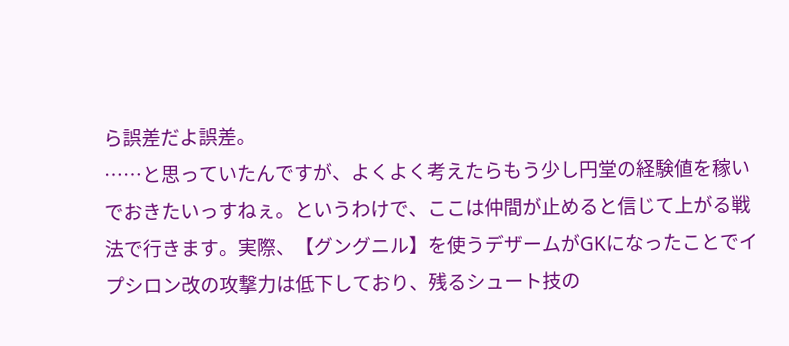ら誤差だよ誤差。
……と思っていたんですが、よくよく考えたらもう少し円堂の経験値を稼いでおきたいっすねぇ。というわけで、ここは仲間が止めると信じて上がる戦法で行きます。実際、【グングニル】を使うデザームがGKになったことでイプシロン改の攻撃力は低下しており、残るシュート技の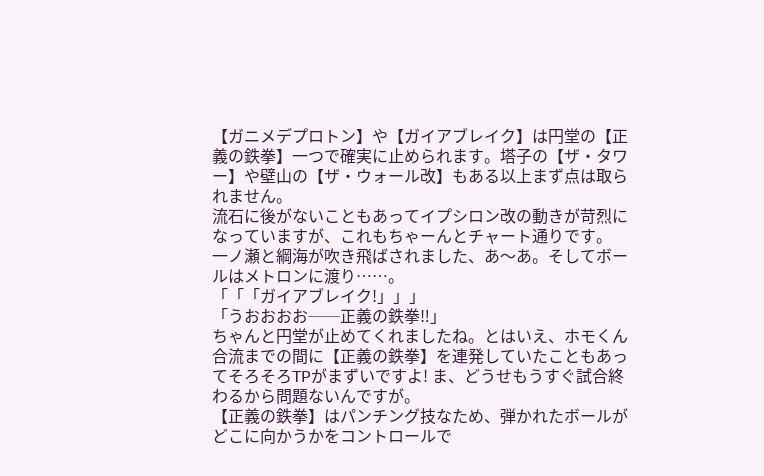【ガニメデプロトン】や【ガイアブレイク】は円堂の【正義の鉄拳】一つで確実に止められます。塔子の【ザ・タワー】や壁山の【ザ・ウォール改】もある以上まず点は取られません。
流石に後がないこともあってイプシロン改の動きが苛烈になっていますが、これもちゃーんとチャート通りです。
一ノ瀬と綱海が吹き飛ばされました、あ〜あ。そしてボールはメトロンに渡り……。
「「「ガイアブレイク!」」」
「うおおおお──正義の鉄拳‼」
ちゃんと円堂が止めてくれましたね。とはいえ、ホモくん合流までの間に【正義の鉄拳】を連発していたこともあってそろそろTPがまずいですよ! ま、どうせもうすぐ試合終わるから問題ないんですが。
【正義の鉄拳】はパンチング技なため、弾かれたボールがどこに向かうかをコントロールで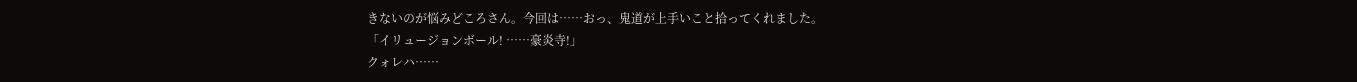きないのが悩みどころさん。今回は……おっ、鬼道が上手いこと拾ってくれました。
「イリュージョンボール! ……豪炎寺!」
クォレハ……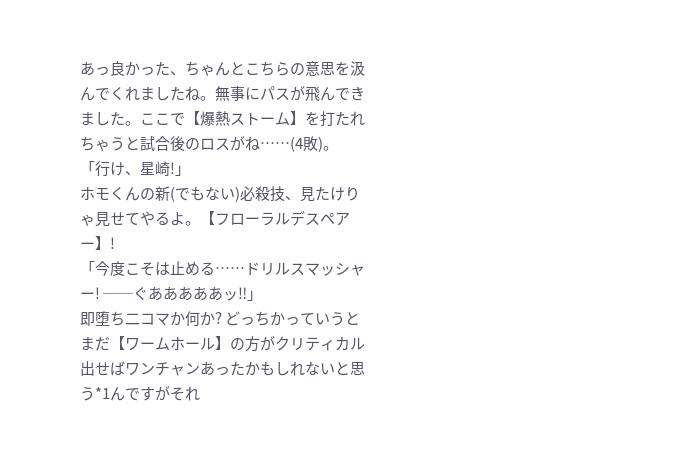あっ良かった、ちゃんとこちらの意思を汲んでくれましたね。無事にパスが飛んできました。ここで【爆熱ストーム】を打たれちゃうと試合後のロスがね……(4敗)。
「行け、星崎!」
ホモくんの新(でもない)必殺技、見たけりゃ見せてやるよ。【フローラルデスペアー】!
「今度こそは止める……ドリルスマッシャー! ──ぐあああああッ‼」
即堕ち二コマか何か? どっちかっていうとまだ【ワームホール】の方がクリティカル出せばワンチャンあったかもしれないと思う*1んですがそれ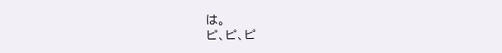は。
ピ、ピ、ピ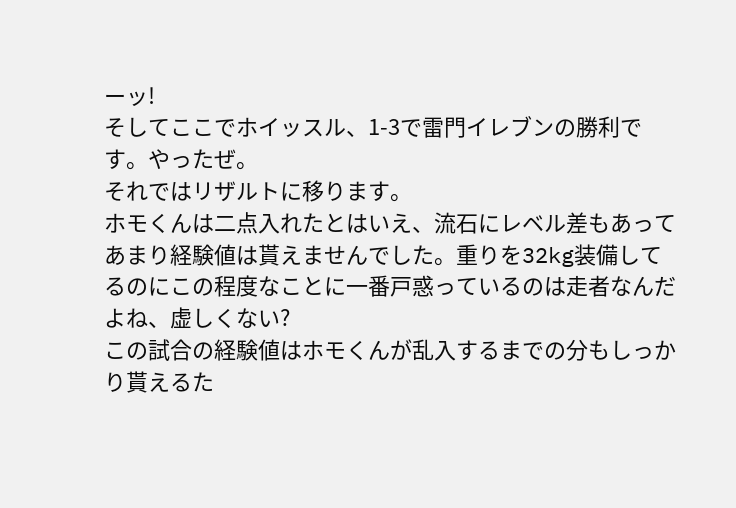ーッ!
そしてここでホイッスル、1-3で雷門イレブンの勝利です。やったぜ。
それではリザルトに移ります。
ホモくんは二点入れたとはいえ、流石にレベル差もあってあまり経験値は貰えませんでした。重りを32kg装備してるのにこの程度なことに一番戸惑っているのは走者なんだよね、虚しくない?
この試合の経験値はホモくんが乱入するまでの分もしっかり貰えるた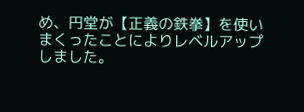め、円堂が【正義の鉄拳】を使いまくったことによりレベルアップしました。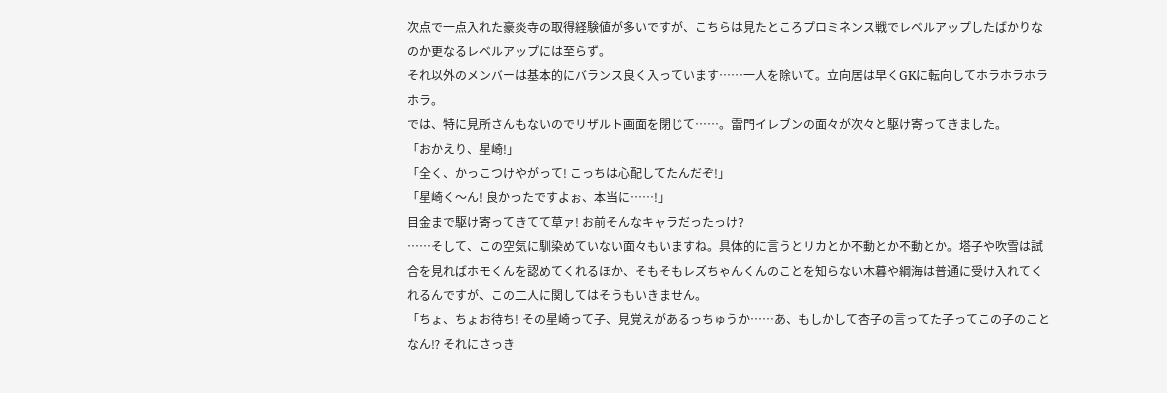次点で一点入れた豪炎寺の取得経験値が多いですが、こちらは見たところプロミネンス戦でレベルアップしたばかりなのか更なるレベルアップには至らず。
それ以外のメンバーは基本的にバランス良く入っています……一人を除いて。立向居は早くGKに転向してホラホラホラホラ。
では、特に見所さんもないのでリザルト画面を閉じて……。雷門イレブンの面々が次々と駆け寄ってきました。
「おかえり、星崎!」
「全く、かっこつけやがって! こっちは心配してたんだぞ!」
「星崎く〜ん! 良かったですよぉ、本当に……!」
目金まで駆け寄ってきてて草ァ! お前そんなキャラだったっけ?
……そして、この空気に馴染めていない面々もいますね。具体的に言うとリカとか不動とか不動とか。塔子や吹雪は試合を見ればホモくんを認めてくれるほか、そもそもレズちゃんくんのことを知らない木暮や綱海は普通に受け入れてくれるんですが、この二人に関してはそうもいきません。
「ちょ、ちょお待ち! その星崎って子、見覚えがあるっちゅうか……あ、もしかして杏子の言ってた子ってこの子のことなん⁉ それにさっき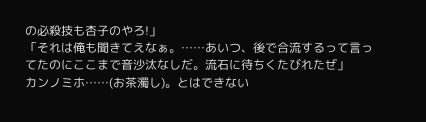の必殺技も杏子のやろ!」
「それは俺も聞きてえなぁ。……あいつ、後で合流するって言ってたのにここまで音沙汰なしだ。流石に待ちくたびれたぜ」
カンノミホ……(お茶濁し)。とはできない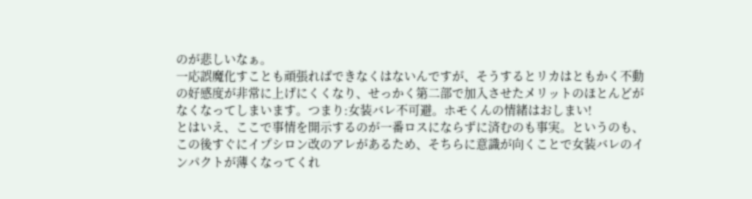のが悲しいなぁ。
一応誤魔化すことも頑張ればできなくはないんですが、そうするとリカはともかく不動の好感度が非常に上げにくくなり、せっかく第二部で加入させたメリットのほとんどがなくなってしまいます。つまり:女装バレ不可避。ホモくんの情緒はおしまい!
とはいえ、ここで事情を開示するのが一番ロスにならずに済むのも事実。というのも、この後すぐにイプシロン改のアレがあるため、そちらに意識が向くことで女装バレのインパクトが薄くなってくれ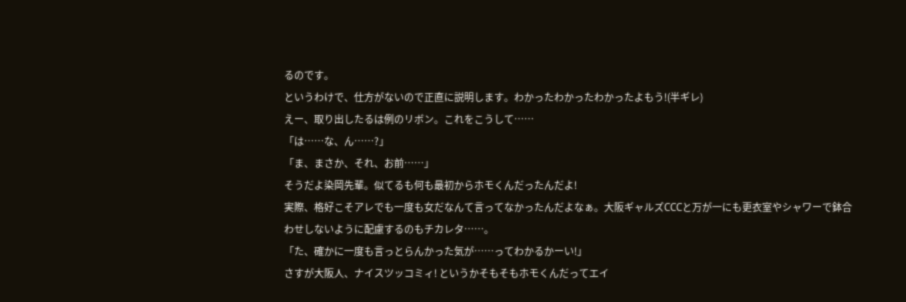るのです。
というわけで、仕方がないので正直に説明します。わかったわかったわかったよもう!(半ギレ)
えー、取り出したるは例のリボン。これをこうして……
「は……な、ん……?」
「ま、まさか、それ、お前……」
そうだよ染岡先輩。似てるも何も最初からホモくんだったんだよ!
実際、格好こそアレでも一度も女だなんて言ってなかったんだよなぁ。大阪ギャルズCCCと万が一にも更衣室やシャワーで鉢合わせしないように配慮するのもチカレタ……。
「た、確かに一度も言っとらんかった気が……ってわかるかーい!」
さすが大阪人、ナイスツッコミィ! というかそもそもホモくんだってエイ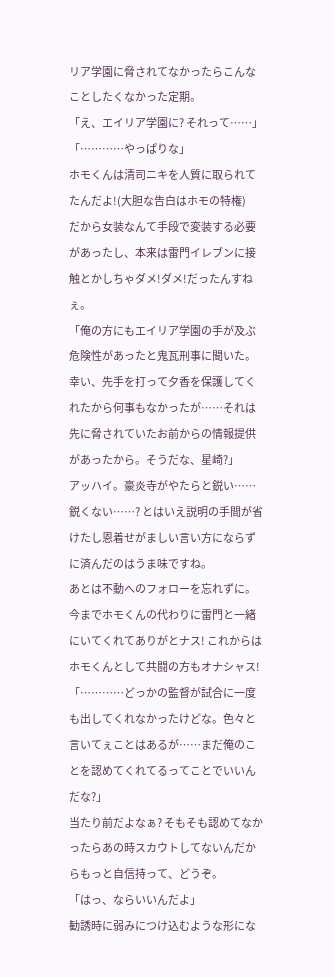リア学園に脅されてなかったらこんなことしたくなかった定期。
「え、エイリア学園に? それって……」
「…………やっぱりな」
ホモくんは清司ニキを人質に取られてたんだよ!(大胆な告白はホモの特権)
だから女装なんて手段で変装する必要があったし、本来は雷門イレブンに接触とかしちゃダメ!ダメ!だったんすねぇ。
「俺の方にもエイリア学園の手が及ぶ危険性があったと鬼瓦刑事に聞いた。幸い、先手を打って夕香を保護してくれたから何事もなかったが……それは先に脅されていたお前からの情報提供があったから。そうだな、星崎?」
アッハイ。豪炎寺がやたらと鋭い……鋭くない……? とはいえ説明の手間が省けたし恩着せがましい言い方にならずに済んだのはうま味ですね。
あとは不動へのフォローを忘れずに。今までホモくんの代わりに雷門と一緒にいてくれてありがとナス! これからはホモくんとして共闘の方もオナシャス!
「…………どっかの監督が試合に一度も出してくれなかったけどな。色々と言いてぇことはあるが……まだ俺のことを認めてくれてるってことでいいんだな?」
当たり前だよなぁ? そもそも認めてなかったらあの時スカウトしてないんだからもっと自信持って、どうぞ。
「はっ、ならいいんだよ」
勧誘時に弱みにつけ込むような形にな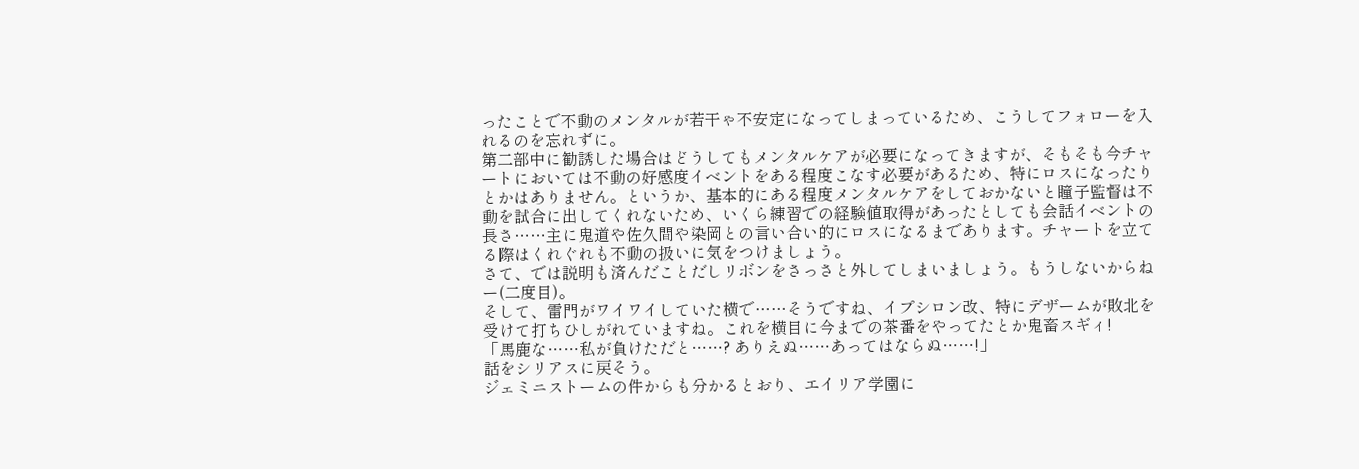ったことで不動のメンタルが若干ゃ不安定になってしまっているため、こうしてフォローを入れるのを忘れずに。
第二部中に勧誘した場合はどうしてもメンタルケアが必要になってきますが、そもそも今チャートにおいては不動の好感度イベントをある程度こなす必要があるため、特にロスになったりとかはありません。というか、基本的にある程度メンタルケアをしておかないと瞳子監督は不動を試合に出してくれないため、いくら練習での経験値取得があったとしても会話イベントの長さ……主に鬼道や佐久間や染岡との言い合い的にロスになるまであります。チャートを立てる際はくれぐれも不動の扱いに気をつけましょう。
さて、では説明も済んだことだしリボンをさっさと外してしまいましょう。もうしないからねー(二度目)。
そして、雷門がワイワイしていた横で……そうですね、イプシロン改、特にデザームが敗北を受けて打ちひしがれていますね。これを横目に今までの茶番をやってたとか鬼畜スギィ!
「馬鹿な……私が負けただと……? ありえぬ……あってはならぬ……!」
話をシリアスに戻そう。
ジェミニストームの件からも分かるとおり、エイリア学園に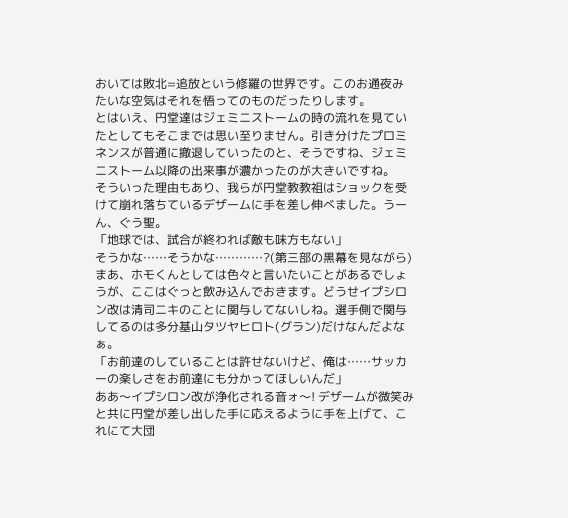おいては敗北=追放という修羅の世界です。このお通夜みたいな空気はそれを悟ってのものだったりします。
とはいえ、円堂達はジェミニストームの時の流れを見ていたとしてもそこまでは思い至りません。引き分けたプロミネンスが普通に撤退していったのと、そうですね、ジェミニストーム以降の出来事が濃かったのが大きいですね。
そういった理由もあり、我らが円堂教教祖はショックを受けて崩れ落ちているデザームに手を差し伸べました。うーん、ぐう聖。
「地球では、試合が終われば敵も味方もない」
そうかな……そうかな…………?(第三部の黒幕を見ながら)
まあ、ホモくんとしては色々と言いたいことがあるでしょうが、ここはぐっと飲み込んでおきます。どうせイプシロン改は清司ニキのことに関与してないしね。選手側で関与してるのは多分基山タツヤヒロト(グラン)だけなんだよなぁ。
「お前達のしていることは許せないけど、俺は……サッカーの楽しさをお前達にも分かってほしいんだ」
ああ〜イプシロン改が浄化される音ォ〜! デザームが微笑みと共に円堂が差し出した手に応えるように手を上げて、これにて大団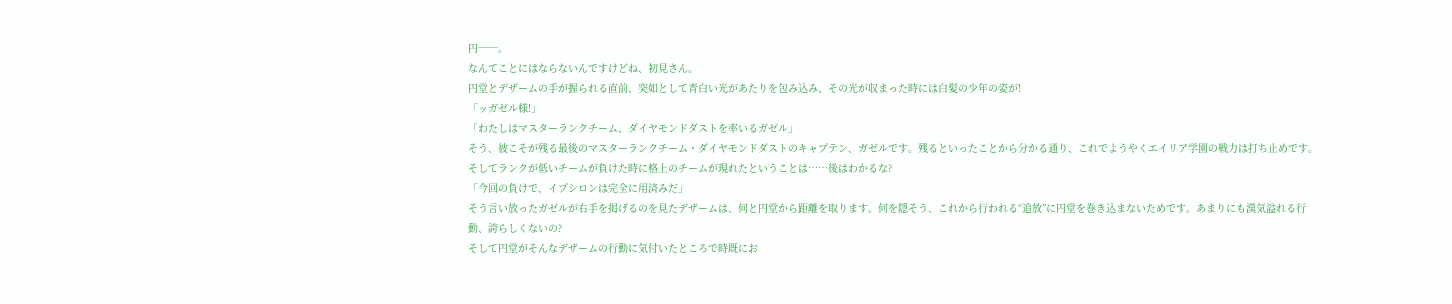円──。
なんてことにはならないんですけどね、初見さん。
円堂とデザームの手が握られる直前、突如として青白い光があたりを包み込み、その光が収まった時には白髪の少年の姿が!
「ッガゼル様!」
「わたしはマスターランクチーム、ダイヤモンドダストを率いるガゼル」
そう、彼こそが残る最後のマスターランクチーム・ダイヤモンドダストのキャプテン、ガゼルです。残るといったことから分かる通り、これでようやくエイリア学園の戦力は打ち止めです。
そしてランクが低いチームが負けた時に格上のチームが現れたということは……後はわかるな?
「今回の負けで、イプシロンは完全に用済みだ」
そう言い放ったガゼルが右手を掲げるのを見たデザームは、何と円堂から距離を取ります。何を隠そう、これから行われる“追放”に円堂を巻き込まないためです。あまりにも漢気溢れる行動、誇らしくないの?
そして円堂がそんなデザームの行動に気付いたところで時既にお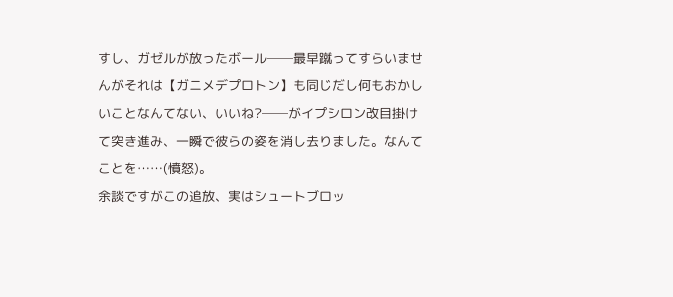すし、ガゼルが放ったボール──最早蹴ってすらいませんがそれは【ガニメデプロトン】も同じだし何もおかしいことなんてない、いいね?──がイプシロン改目掛けて突き進み、一瞬で彼らの姿を消し去りました。なんてことを……(憤怒)。
余談ですがこの追放、実はシュートブロッ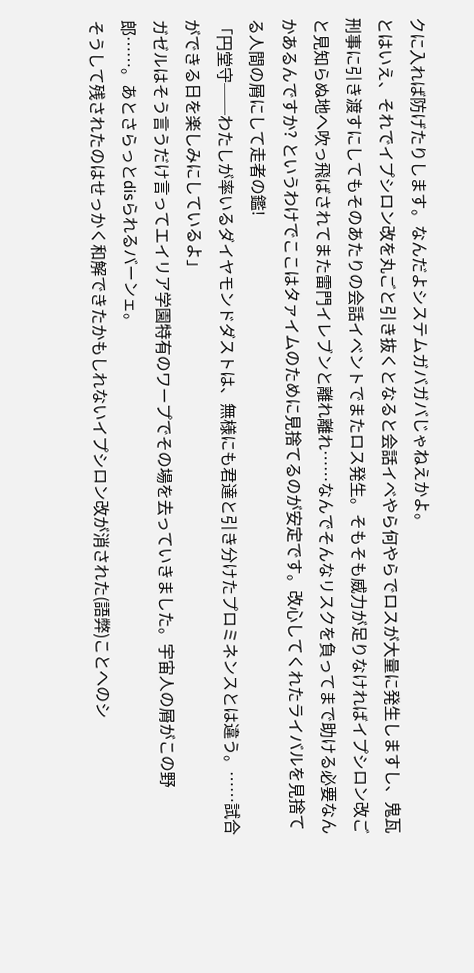クに入れば防げたりします。なんだよシステムガバガバじゃねえかよ。
とはいえ、それでイプシロン改を丸ごと引き抜くとなると会話イベやら何やらでロスが大量に発生しますし、鬼瓦刑事に引き渡すにしてもそのあたりの会話イベントでまたロス発生。そもそも威力が足りなければイプシロン改ごと見知らぬ地へ吹っ飛ばされてまた雷門イレブンと離れ離れ……なんでそんなリスクを負ってまで助ける必要なんかあるんですか? というわけでここはタァイムのために見捨てるのが安定です。改心してくれたライバルを見捨てる人間の屑にして走者の鑑!
「円堂守──わたしが率いるダイヤモンドダストは、無様にも君達と引き分けたプロミネンスとは違う。……試合ができる日を楽しみにしているよ」
ガゼルはそう言うだけ言ってエイリア学園特有のワープでその場を去っていきました。宇宙人の屑がこの野郎……。あとさらっとdisられるバーンェ。
そうして残されたのはせっかく和解できたかもしれないイプシロン改が消された(語弊)ことへのシ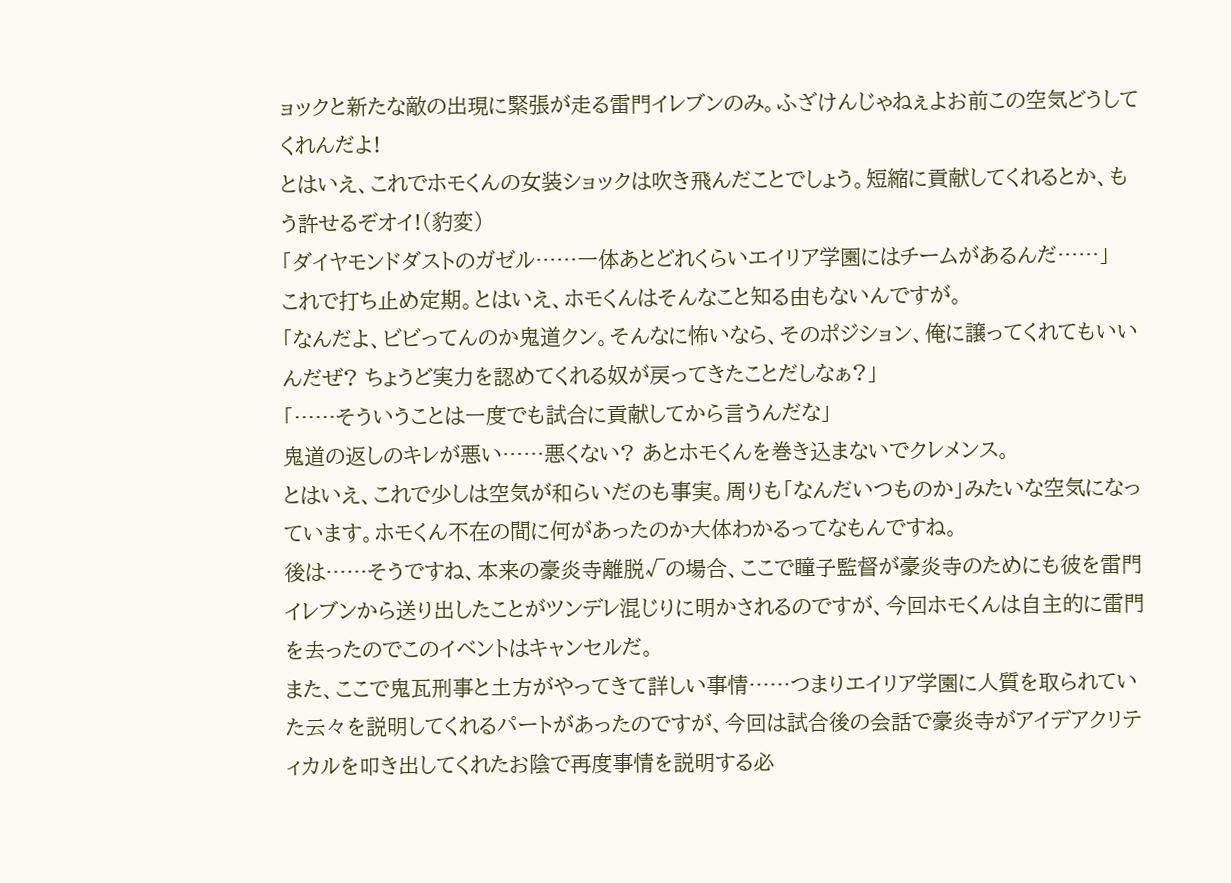ョックと新たな敵の出現に緊張が走る雷門イレブンのみ。ふざけんじゃねぇよお前この空気どうしてくれんだよ!
とはいえ、これでホモくんの女装ショックは吹き飛んだことでしょう。短縮に貢献してくれるとか、もう許せるぞオイ!(豹変)
「ダイヤモンドダストのガゼル……一体あとどれくらいエイリア学園にはチームがあるんだ……」
これで打ち止め定期。とはいえ、ホモくんはそんなこと知る由もないんですが。
「なんだよ、ビビってんのか鬼道クン。そんなに怖いなら、そのポジション、俺に譲ってくれてもいいんだぜ? ちょうど実力を認めてくれる奴が戻ってきたことだしなぁ?」
「……そういうことは一度でも試合に貢献してから言うんだな」
鬼道の返しのキレが悪い……悪くない? あとホモくんを巻き込まないでクレメンス。
とはいえ、これで少しは空気が和らいだのも事実。周りも「なんだいつものか」みたいな空気になっています。ホモくん不在の間に何があったのか大体わかるってなもんですね。
後は……そうですね、本来の豪炎寺離脱√の場合、ここで瞳子監督が豪炎寺のためにも彼を雷門イレブンから送り出したことがツンデレ混じりに明かされるのですが、今回ホモくんは自主的に雷門を去ったのでこのイベントはキャンセルだ。
また、ここで鬼瓦刑事と土方がやってきて詳しい事情……つまりエイリア学園に人質を取られていた云々を説明してくれるパートがあったのですが、今回は試合後の会話で豪炎寺がアイデアクリティカルを叩き出してくれたお陰で再度事情を説明する必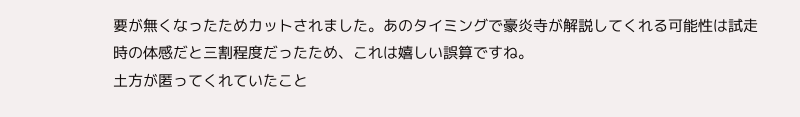要が無くなったためカットされました。あのタイミングで豪炎寺が解説してくれる可能性は試走時の体感だと三割程度だったため、これは嬉しい誤算ですね。
土方が匿ってくれていたこと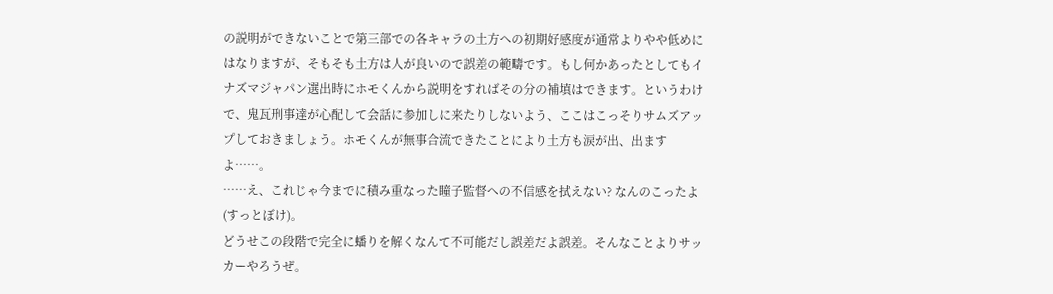の説明ができないことで第三部での各キャラの土方への初期好感度が通常よりやや低めにはなりますが、そもそも土方は人が良いので誤差の範疇です。もし何かあったとしてもイナズマジャパン選出時にホモくんから説明をすればその分の補填はできます。というわけで、鬼瓦刑事達が心配して会話に参加しに来たりしないよう、ここはこっそりサムズアップしておきましょう。ホモくんが無事合流できたことにより土方も涙が出、出ますよ……。
……え、これじゃ今までに積み重なった瞳子監督への不信感を拭えない? なんのこったよ(すっとぼけ)。
どうせこの段階で完全に蟠りを解くなんて不可能だし誤差だよ誤差。そんなことよりサッカーやろうぜ。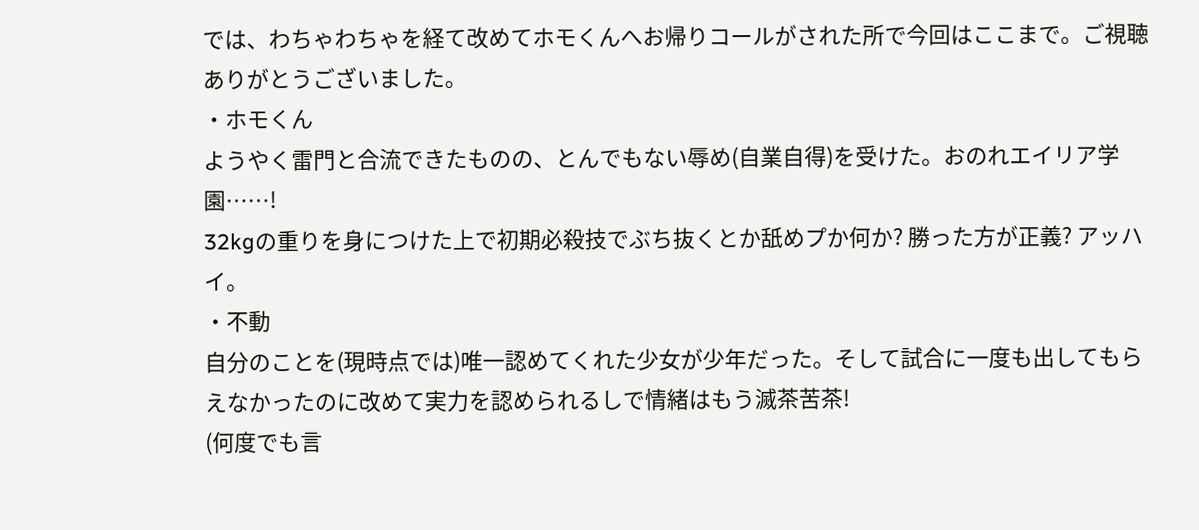では、わちゃわちゃを経て改めてホモくんへお帰りコールがされた所で今回はここまで。ご視聴ありがとうございました。
・ホモくん
ようやく雷門と合流できたものの、とんでもない辱め(自業自得)を受けた。おのれエイリア学園……!
32kgの重りを身につけた上で初期必殺技でぶち抜くとか舐めプか何か? 勝った方が正義? アッハイ。
・不動
自分のことを(現時点では)唯一認めてくれた少女が少年だった。そして試合に一度も出してもらえなかったのに改めて実力を認められるしで情緒はもう滅茶苦茶!
(何度でも言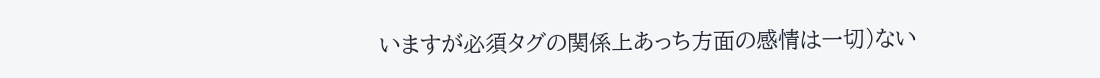いますが必須タグの関係上あっち方面の感情は一切)ない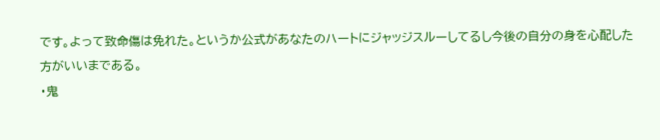です。よって致命傷は免れた。というか公式があなたのハートにジャッジスルーしてるし今後の自分の身を心配した方がいいまである。
・鬼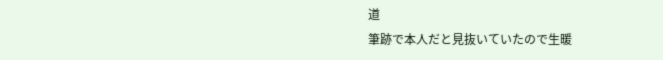道
筆跡で本人だと見抜いていたので生暖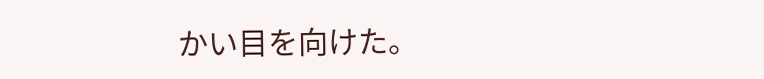かい目を向けた。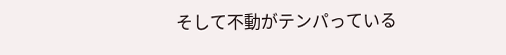そして不動がテンパっている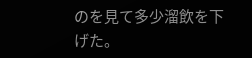のを見て多少溜飲を下げた。